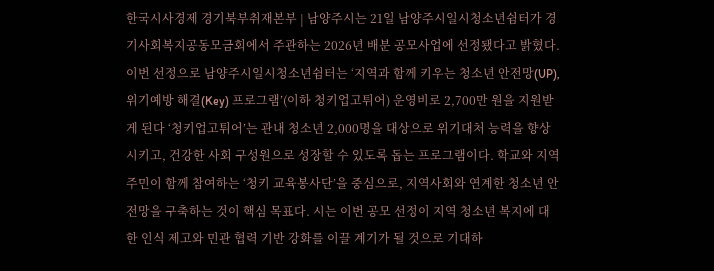한국시사경제 경기북부취재본부 | 남양주시는 21일 남양주시일시청소년쉼터가 경기사회복지공동모금회에서 주관하는 2026년 배분 공모사업에 선정됐다고 밝혔다. 이번 선정으로 남양주시일시청소년쉼터는 ‘지역과 함께 키우는 청소년 안전망(UP), 위기예방 해결(Key) 프로그램’(이하 청키업고튀어) 운영비로 2,700만 원을 지원받게 된다 ‘청키업고튀어’는 관내 청소년 2,000명을 대상으로 위기대처 능력을 향상시키고, 건강한 사회 구성원으로 성장할 수 있도록 돕는 프로그램이다. 학교와 지역 주민이 함께 참여하는 ‘청키 교육봉사단’을 중심으로, 지역사회와 연계한 청소년 안전망을 구축하는 것이 핵심 목표다. 시는 이번 공모 선정이 지역 청소년 복지에 대한 인식 제고와 민관 협력 기반 강화를 이끌 계기가 될 것으로 기대하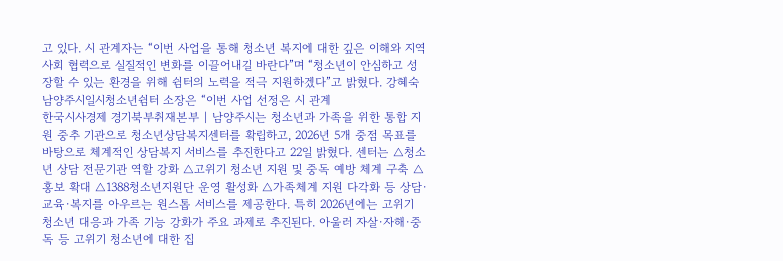고 있다. 시 관계자는 “이번 사업을 통해 청소년 복지에 대한 깊은 이해와 지역사회 협력으로 실질적인 변화를 이끌어내길 바란다”며 “청소년이 안심하고 성장할 수 있는 환경을 위해 쉼터의 노력을 적극 지원하겠다”고 밝혔다. 강혜숙 남양주시일시청소년쉼터 소장은 “이번 사업 선정은 시 관계
한국시사경제 경기북부취재본부 | 남양주시는 청소년과 가족을 위한 통합 지원 중추 기관으로 청소년상담복지센터를 확립하고, 2026년 5개 중점 목표를 바탕으로 체계적인 상담복지 서비스를 추진한다고 22일 밝혔다. 센터는 △청소년 상담 전문기관 역할 강화 △고위기 청소년 지원 및 중독 예방 체계 구축 △홍보 확대 △1388청소년지원단 운영 활성화 △가족체계 지원 다각화 등 상담·교육·복지를 아우르는 원스톱 서비스를 제공한다. 특히 2026년에는 고위기 청소년 대응과 가족 기능 강화가 주요 과제로 추진된다. 아울러 자살·자해·중독 등 고위기 청소년에 대한 집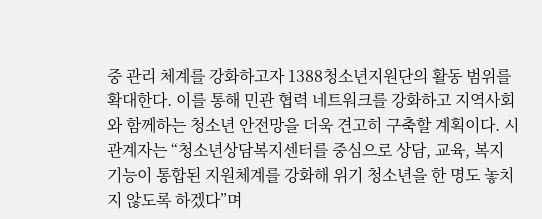중 관리 체계를 강화하고자 1388청소년지원단의 활동 범위를 확대한다. 이를 통해 민관 협력 네트워크를 강화하고 지역사회와 함께하는 청소년 안전망을 더욱 견고히 구축할 계획이다. 시 관계자는 “청소년상담복지센터를 중심으로 상담, 교육, 복지 기능이 통합된 지원체계를 강화해 위기 청소년을 한 명도 놓치지 않도록 하겠다”며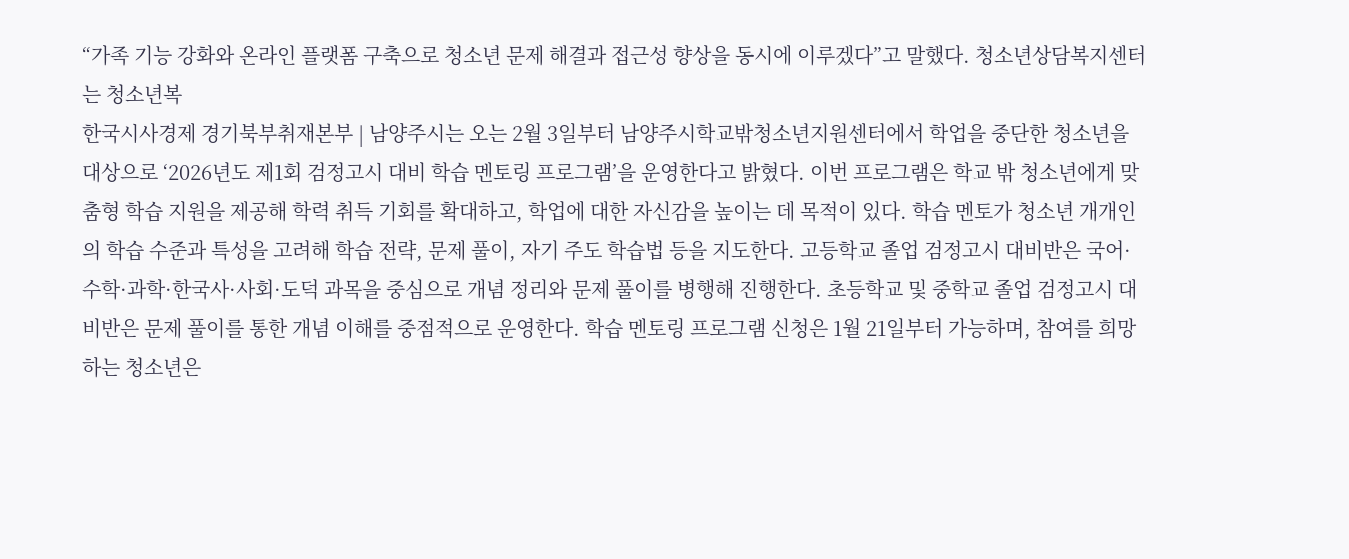“가족 기능 강화와 온라인 플랫폼 구축으로 청소년 문제 해결과 접근성 향상을 동시에 이루겠다”고 말했다. 청소년상담복지센터는 청소년복
한국시사경제 경기북부취재본부 | 남양주시는 오는 2월 3일부터 남양주시학교밖청소년지원센터에서 학업을 중단한 청소년을 대상으로 ‘2026년도 제1회 검정고시 대비 학습 멘토링 프로그램’을 운영한다고 밝혔다. 이번 프로그램은 학교 밖 청소년에게 맞춤형 학습 지원을 제공해 학력 취득 기회를 확대하고, 학업에 대한 자신감을 높이는 데 목적이 있다. 학습 멘토가 청소년 개개인의 학습 수준과 특성을 고려해 학습 전략, 문제 풀이, 자기 주도 학습법 등을 지도한다. 고등학교 졸업 검정고시 대비반은 국어·수학·과학·한국사·사회·도덕 과목을 중심으로 개념 정리와 문제 풀이를 병행해 진행한다. 초등학교 및 중학교 졸업 검정고시 대비반은 문제 풀이를 통한 개념 이해를 중점적으로 운영한다. 학습 멘토링 프로그램 신청은 1월 21일부터 가능하며, 참여를 희망하는 청소년은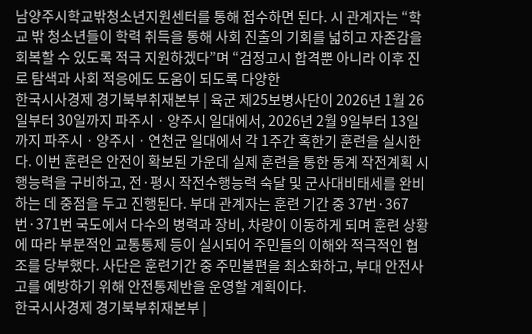남양주시학교밖청소년지원센터를 통해 접수하면 된다. 시 관계자는 “학교 밖 청소년들이 학력 취득을 통해 사회 진출의 기회를 넓히고 자존감을 회복할 수 있도록 적극 지원하겠다”며 “검정고시 합격뿐 아니라 이후 진로 탐색과 사회 적응에도 도움이 되도록 다양한
한국시사경제 경기북부취재본부 | 육군 제25보병사단이 2026년 1월 26일부터 30일까지 파주시ㆍ양주시 일대에서, 2026년 2월 9일부터 13일까지 파주시ㆍ양주시ㆍ연천군 일대에서 각 1주간 혹한기 훈련을 실시한다. 이번 훈련은 안전이 확보된 가운데 실제 훈련을 통한 동계 작전계획 시행능력을 구비하고, 전·평시 작전수행능력 숙달 및 군사대비태세를 완비하는 데 중점을 두고 진행된다. 부대 관계자는 훈련 기간 중 37번·367번·371번 국도에서 다수의 병력과 장비, 차량이 이동하게 되며 훈련 상황에 따라 부분적인 교통통제 등이 실시되어 주민들의 이해와 적극적인 협조를 당부했다. 사단은 훈련기간 중 주민불편을 최소화하고, 부대 안전사고를 예방하기 위해 안전통제반을 운영할 계획이다.
한국시사경제 경기북부취재본부 |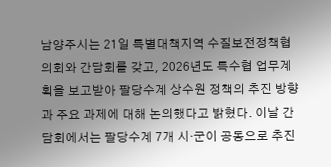남양주시는 21일 특별대책지역 수질보전정책협의회와 간담회를 갖고, 2026년도 특수협 업무계획을 보고받아 팔당수계 상수원 정책의 추진 방향과 주요 과제에 대해 논의했다고 밝혔다. 이날 간담회에서는 팔당수계 7개 시·군이 공동으로 추진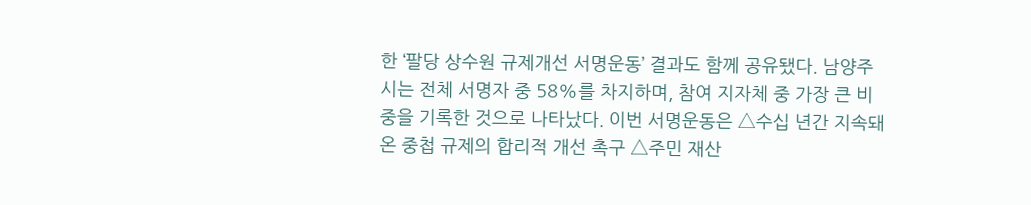한 ‘팔당 상수원 규제개선 서명운동’ 결과도 함께 공유됐다. 남양주시는 전체 서명자 중 58%를 차지하며, 참여 지자체 중 가장 큰 비중을 기록한 것으로 나타났다. 이번 서명운동은 △수십 년간 지속돼 온 중첩 규제의 합리적 개선 촉구 △주민 재산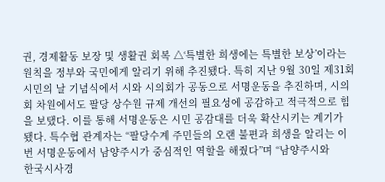권, 경제활동 보장 및 생활권 회복 △‘특별한 희생에는 특별한 보상’이라는 원칙을 정부와 국민에게 알리기 위해 추진됐다. 특히 지난 9월 30일 제31회 시민의 날 기념식에서 시와 시의회가 공동으로 서명운동을 추진하며, 시의회 차원에서도 팔당 상수원 규제 개선의 필요성에 공감하고 적극적으로 힘을 보탰다. 이를 통해 서명운동은 시민 공감대를 더욱 확산시키는 계기가 됐다. 특수협 관계자는 “팔당수계 주민들의 오랜 불편과 희생을 알리는 이번 서명운동에서 남양주시가 중심적인 역할을 해줬다”며 “남양주시와
한국시사경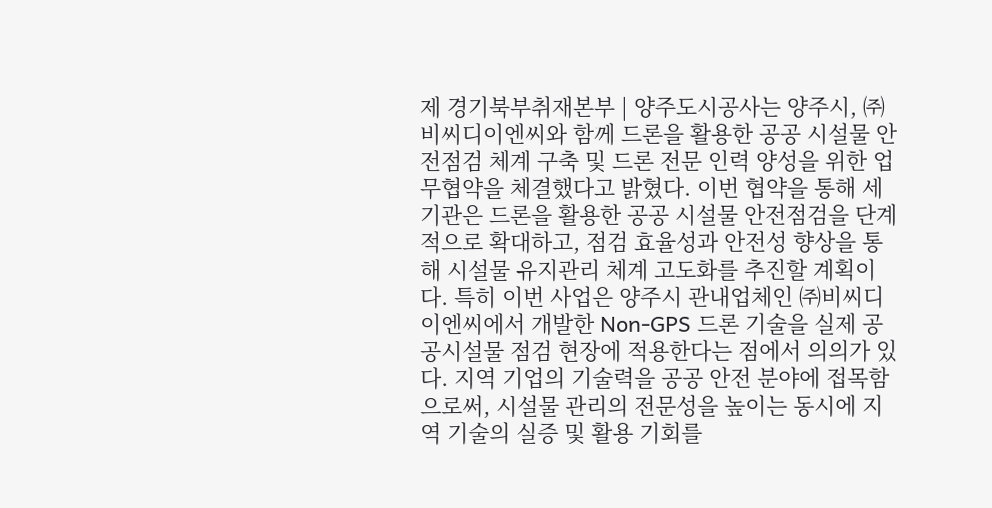제 경기북부취재본부 | 양주도시공사는 양주시, ㈜비씨디이엔씨와 함께 드론을 활용한 공공 시설물 안전점검 체계 구축 및 드론 전문 인력 양성을 위한 업무협약을 체결했다고 밝혔다. 이번 협약을 통해 세 기관은 드론을 활용한 공공 시설물 안전점검을 단계적으로 확대하고, 점검 효율성과 안전성 향상을 통해 시설물 유지관리 체계 고도화를 추진할 계획이다. 특히 이번 사업은 양주시 관내업체인 ㈜비씨디이엔씨에서 개발한 Non-GPS 드론 기술을 실제 공공시설물 점검 현장에 적용한다는 점에서 의의가 있다. 지역 기업의 기술력을 공공 안전 분야에 접목함으로써, 시설물 관리의 전문성을 높이는 동시에 지역 기술의 실증 및 활용 기회를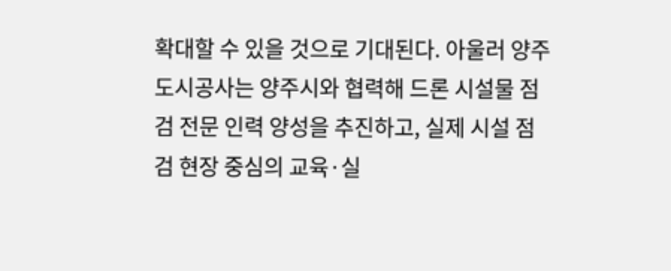확대할 수 있을 것으로 기대된다. 아울러 양주도시공사는 양주시와 협력해 드론 시설물 점검 전문 인력 양성을 추진하고, 실제 시설 점검 현장 중심의 교육·실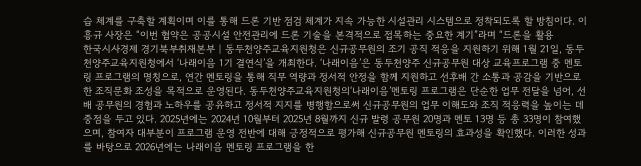습 체계를 구축할 계획이며 이를 통해 드론 기반 점검 체계가 지속 가능한 시설관리 시스템으로 정착되도록 할 방침이다. 이흥규 사장은 “이번 협약은 공공시설 안전관리에 드론 기술을 본격적으로 접목하는 중요한 계기”라며 “드론을 활용
한국시사경제 경기북부취재본부 | 동두천양주교육지원청은 신규공무원의 조기 공직 적응을 지원하기 위해 1월 21일, 동두천양주교육지원청에서 ‘나래이음 1기 결연식’을 개최한다. ‘나래이음’은 동두천양주 신규공무원 대상 교육프로그램 중 멘토링 프로그램의 명칭으로, 연간 멘토링을 통해 직무 역량과 정서적 안정을 함께 지원하고 선후배 간 소통과 공감을 기반으로 한 조직문화 조성을 목적으로 운영된다. 동두천양주교육지원청의‘나래이음’멘토링 프로그램은 단순한 업무 전달을 넘어, 선배 공무원의 경험과 노하우를 공유하고 정서적 지지를 병행함으로써 신규공무원의 업무 이해도와 조직 적응력을 높이는 데 중점을 두고 있다. 2025년에는 2024년 10월부터 2025년 8월까지 신규 발령 공무원 20명과 멘토 13명 등 총 33명이 참여했으며, 참여자 대부분이 프로그램 운영 전반에 대해 긍정적으로 평가해 신규공무원 멘토링의 효과성을 확인했다. 이러한 성과를 바탕으로 2026년에는 나래이음 멘토링 프로그램을 한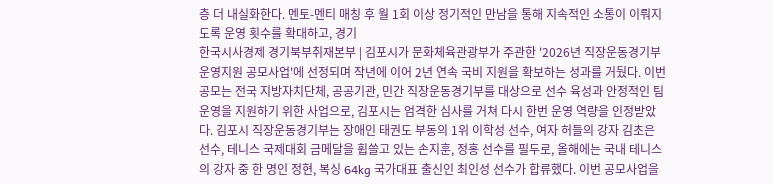층 더 내실화한다. 멘토-멘티 매칭 후 월 1회 이상 정기적인 만남을 통해 지속적인 소통이 이뤄지도록 운영 횟수를 확대하고, 경기
한국시사경제 경기북부취재본부 | 김포시가 문화체육관광부가 주관한 '2026년 직장운동경기부 운영지원 공모사업'에 선정되며 작년에 이어 2년 연속 국비 지원을 확보하는 성과를 거뒀다. 이번 공모는 전국 지방자치단체, 공공기관, 민간 직장운동경기부를 대상으로 선수 육성과 안정적인 팀 운영을 지원하기 위한 사업으로, 김포시는 엄격한 심사를 거쳐 다시 한번 운영 역량을 인정받았다. 김포시 직장운동경기부는 장애인 태권도 부동의 1위 이학성 선수, 여자 허들의 강자 김초은 선수, 테니스 국제대회 금메달을 휩쓸고 있는 손지훈, 정홍 선수를 필두로, 올해에는 국내 테니스의 강자 중 한 명인 정현, 복싱 64kg 국가대표 출신인 최인성 선수가 합류했다. 이번 공모사업을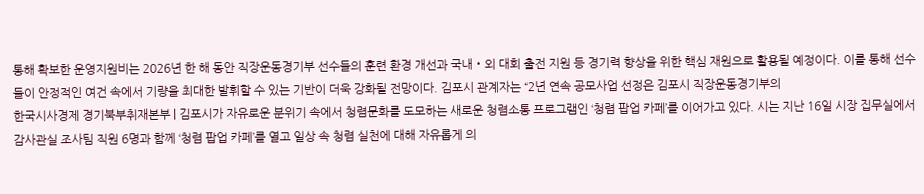통해 확보한 운영지원비는 2026년 한 해 동안 직장운동경기부 선수들의 훈련 환경 개선과 국내‧외 대회 출전 지원 등 경기력 향상을 위한 핵심 재원으로 활용될 예정이다. 이를 통해 선수들이 안정적인 여건 속에서 기량을 최대한 발휘할 수 있는 기반이 더욱 강화될 전망이다. 김포시 관계자는 “2년 연속 공모사업 선정은 김포시 직장운동경기부의
한국시사경제 경기북부취재본부 | 김포시가 자유로운 분위기 속에서 청렴문화를 도모하는 새로운 청렴소통 프로그램인 ‘청렴 팝업 카페’를 이어가고 있다. 시는 지난 16일 시장 집무실에서 감사관실 조사팀 직원 6명과 함께 ‘청렴 팝업 카페’를 열고 일상 속 청렴 실천에 대해 자유롭게 의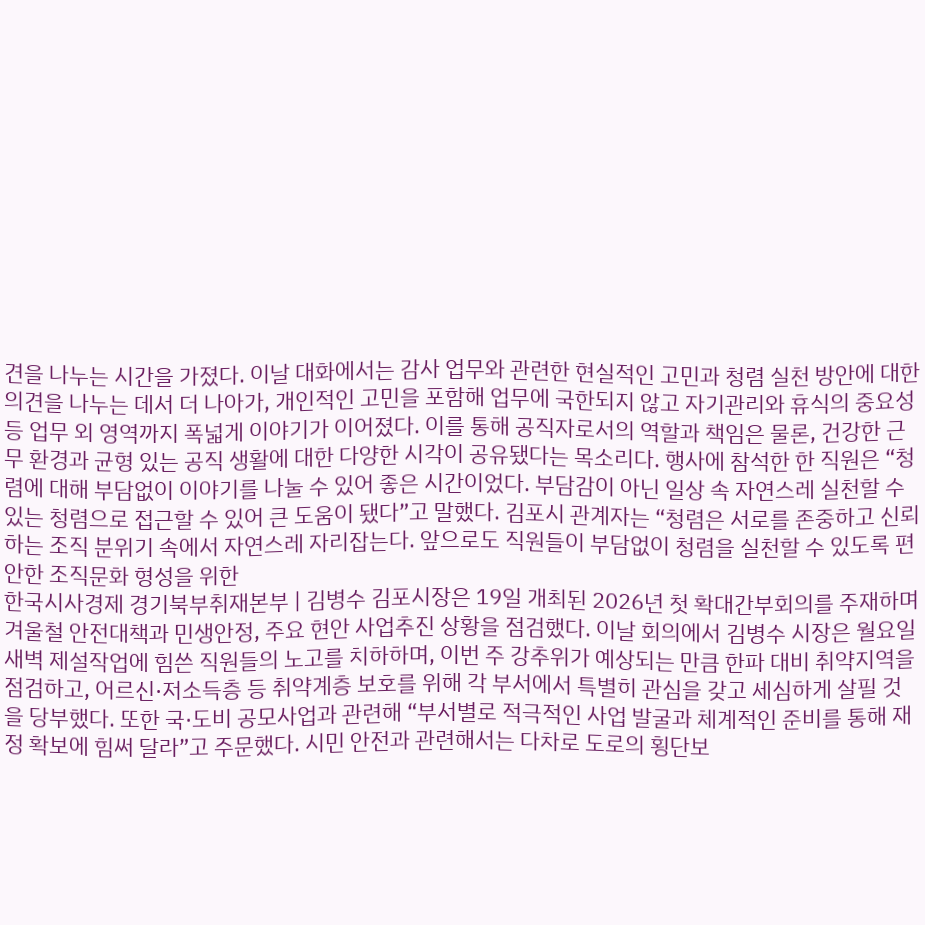견을 나누는 시간을 가졌다. 이날 대화에서는 감사 업무와 관련한 현실적인 고민과 청렴 실천 방안에 대한 의견을 나누는 데서 더 나아가, 개인적인 고민을 포함해 업무에 국한되지 않고 자기관리와 휴식의 중요성 등 업무 외 영역까지 폭넓게 이야기가 이어졌다. 이를 통해 공직자로서의 역할과 책임은 물론, 건강한 근무 환경과 균형 있는 공직 생활에 대한 다양한 시각이 공유됐다는 목소리다. 행사에 참석한 한 직원은 “청렴에 대해 부담없이 이야기를 나눌 수 있어 좋은 시간이었다. 부담감이 아닌 일상 속 자연스레 실천할 수 있는 청렴으로 접근할 수 있어 큰 도움이 됐다”고 말했다. 김포시 관계자는 “청렴은 서로를 존중하고 신뢰하는 조직 분위기 속에서 자연스레 자리잡는다. 앞으로도 직원들이 부담없이 청렴을 실천할 수 있도록 편안한 조직문화 형성을 위한
한국시사경제 경기북부취재본부 | 김병수 김포시장은 19일 개최된 2026년 첫 확대간부회의를 주재하며 겨울철 안전대책과 민생안정, 주요 현안 사업추진 상황을 점검했다. 이날 회의에서 김병수 시장은 월요일 새벽 제설작업에 힘쓴 직원들의 노고를 치하하며, 이번 주 강추위가 예상되는 만큼 한파 대비 취약지역을 점검하고, 어르신·저소득층 등 취약계층 보호를 위해 각 부서에서 특별히 관심을 갖고 세심하게 살필 것을 당부했다. 또한 국·도비 공모사업과 관련해 “부서별로 적극적인 사업 발굴과 체계적인 준비를 통해 재정 확보에 힘써 달라”고 주문했다. 시민 안전과 관련해서는 다차로 도로의 횡단보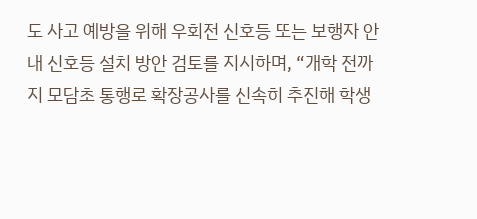도 사고 예방을 위해 우회전 신호등 또는 보행자 안내 신호등 설치 방안 검토를 지시하며, “개학 전까지 모담초 통행로 확장공사를 신속히 추진해 학생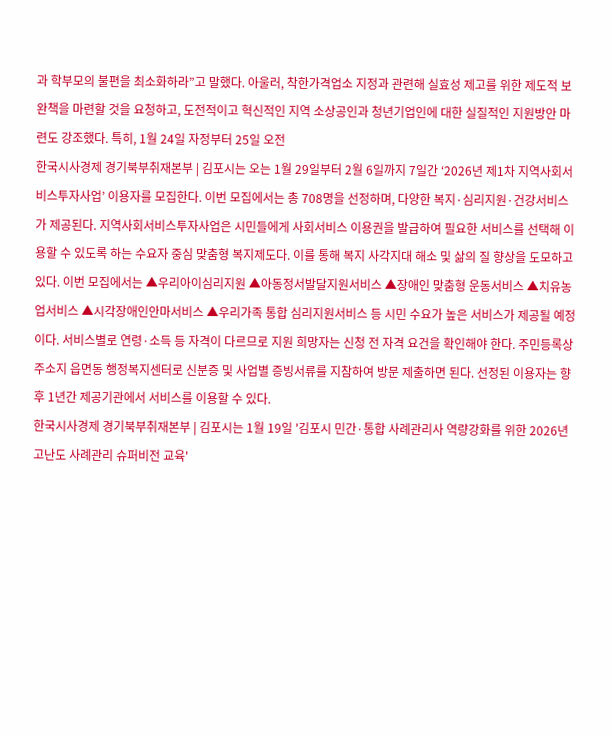과 학부모의 불편을 최소화하라”고 말했다. 아울러, 착한가격업소 지정과 관련해 실효성 제고를 위한 제도적 보완책을 마련할 것을 요청하고, 도전적이고 혁신적인 지역 소상공인과 청년기업인에 대한 실질적인 지원방안 마련도 강조했다. 특히, 1월 24일 자정부터 25일 오전
한국시사경제 경기북부취재본부 | 김포시는 오는 1월 29일부터 2월 6일까지 7일간 ‘2026년 제1차 지역사회서비스투자사업’ 이용자를 모집한다. 이번 모집에서는 총 708명을 선정하며, 다양한 복지·심리지원·건강서비스가 제공된다. 지역사회서비스투자사업은 시민들에게 사회서비스 이용권을 발급하여 필요한 서비스를 선택해 이용할 수 있도록 하는 수요자 중심 맞춤형 복지제도다. 이를 통해 복지 사각지대 해소 및 삶의 질 향상을 도모하고 있다. 이번 모집에서는 ▲우리아이심리지원 ▲아동정서발달지원서비스 ▲장애인 맞춤형 운동서비스 ▲치유농업서비스 ▲시각장애인안마서비스 ▲우리가족 통합 심리지원서비스 등 시민 수요가 높은 서비스가 제공될 예정이다. 서비스별로 연령·소득 등 자격이 다르므로 지원 희망자는 신청 전 자격 요건을 확인해야 한다. 주민등록상 주소지 읍면동 행정복지센터로 신분증 및 사업별 증빙서류를 지참하여 방문 제출하면 된다. 선정된 이용자는 향후 1년간 제공기관에서 서비스를 이용할 수 있다.
한국시사경제 경기북부취재본부 | 김포시는 1월 19일 '김포시 민간·통합 사례관리사 역량강화를 위한 2026년 고난도 사례관리 슈퍼비전 교육'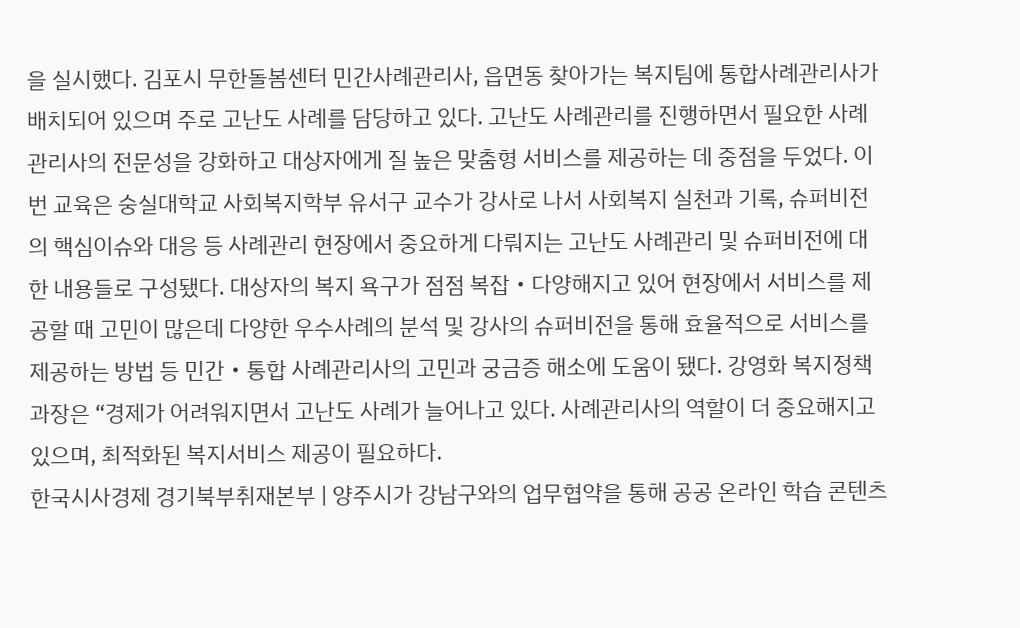을 실시했다. 김포시 무한돌봄센터 민간사례관리사, 읍면동 찾아가는 복지팀에 통합사례관리사가 배치되어 있으며 주로 고난도 사례를 담당하고 있다. 고난도 사례관리를 진행하면서 필요한 사례관리사의 전문성을 강화하고 대상자에게 질 높은 맞춤형 서비스를 제공하는 데 중점을 두었다. 이번 교육은 숭실대학교 사회복지학부 유서구 교수가 강사로 나서 사회복지 실천과 기록, 슈퍼비전의 핵심이슈와 대응 등 사례관리 현장에서 중요하게 다뤄지는 고난도 사례관리 및 슈퍼비전에 대한 내용들로 구성됐다. 대상자의 복지 욕구가 점점 복잡‧다양해지고 있어 현장에서 서비스를 제공할 때 고민이 많은데 다양한 우수사례의 분석 및 강사의 슈퍼비전을 통해 효율적으로 서비스를 제공하는 방법 등 민간‧통합 사례관리사의 고민과 궁금증 해소에 도움이 됐다. 강영화 복지정책과장은 “경제가 어려워지면서 고난도 사례가 늘어나고 있다. 사례관리사의 역할이 더 중요해지고 있으며, 최적화된 복지서비스 제공이 필요하다.
한국시사경제 경기북부취재본부 | 양주시가 강남구와의 업무협약을 통해 공공 온라인 학습 콘텐츠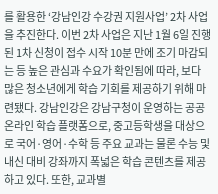를 활용한 ‘강남인강 수강권 지원사업’ 2차 사업을 추진한다. 이번 2차 사업은 지난 1월 6일 진행된 1차 신청이 접수 시작 10분 만에 조기 마감되는 등 높은 관심과 수요가 확인됨에 따라, 보다 많은 청소년에게 학습 기회를 제공하기 위해 마련됐다. 강남인강은 강남구청이 운영하는 공공 온라인 학습 플랫폼으로, 중고등학생을 대상으로 국어·영어·수학 등 주요 교과는 물론 수능 및 내신 대비 강좌까지 폭넓은 학습 콘텐츠를 제공하고 있다. 또한, 교과별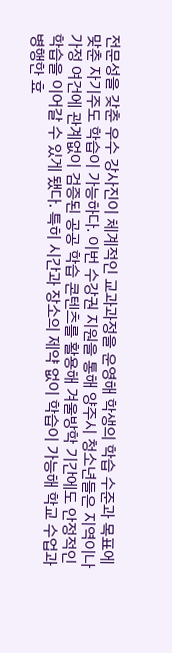전문성을 갖춘 우수 강사진이 체계적인 교과과정을 운영해 학생의 학습 수준과 목표에 맞춘 자기주도 학습이 가능하다. 이번 수강권 지원을 통해 양주시 청소년들은 지역이나 가정 여건에 관계없이 검증된 공공 학습 콘텐츠를 활용해 겨울방학 기간에도 안정적인 학습을 이어갈 수 있게 됐다. 특히 시간과 장소의 제약 없이 학습이 가능해 학교 수업과 병행한 효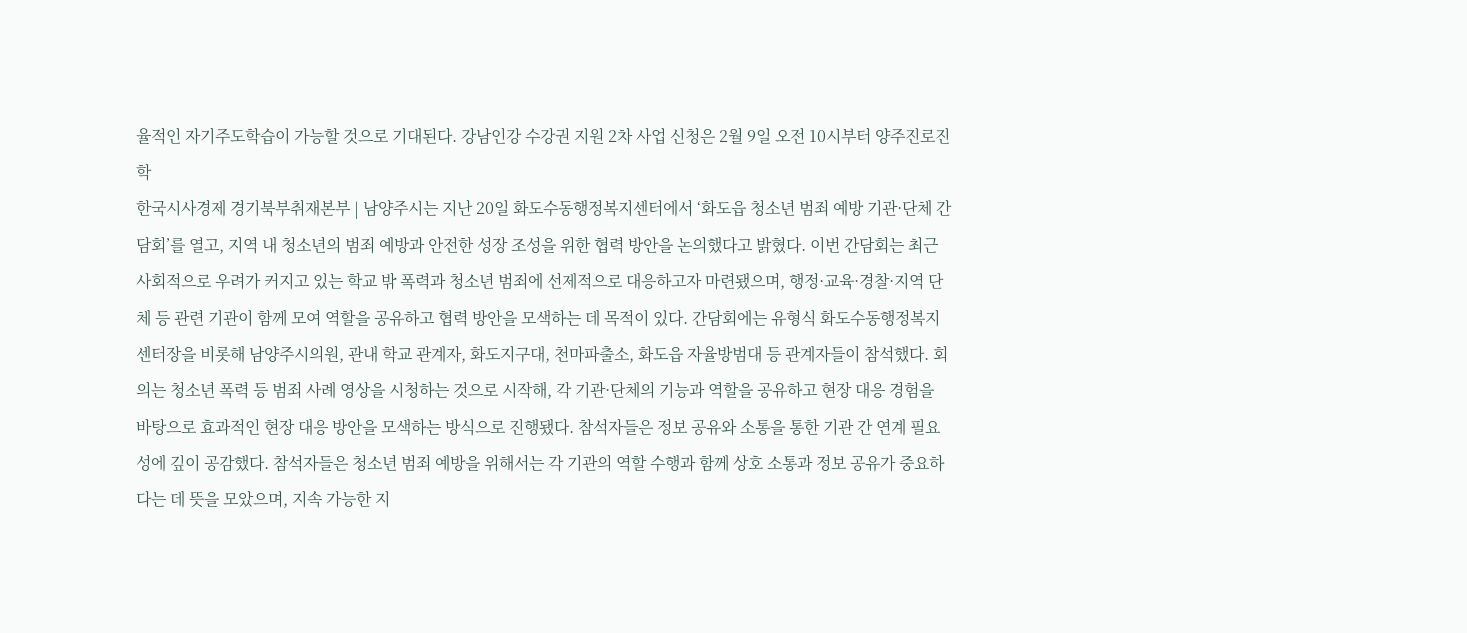율적인 자기주도학습이 가능할 것으로 기대된다. 강남인강 수강권 지원 2차 사업 신청은 2월 9일 오전 10시부터 양주진로진학
한국시사경제 경기북부취재본부 | 남양주시는 지난 20일 화도수동행정복지센터에서 ‘화도읍 청소년 범죄 예방 기관·단체 간담회’를 열고, 지역 내 청소년의 범죄 예방과 안전한 성장 조성을 위한 협력 방안을 논의했다고 밝혔다. 이번 간담회는 최근 사회적으로 우려가 커지고 있는 학교 밖 폭력과 청소년 범죄에 선제적으로 대응하고자 마련됐으며, 행정·교육·경찰·지역 단체 등 관련 기관이 함께 모여 역할을 공유하고 협력 방안을 모색하는 데 목적이 있다. 간담회에는 유형식 화도수동행정복지센터장을 비롯해 남양주시의원, 관내 학교 관계자, 화도지구대, 천마파출소, 화도읍 자율방범대 등 관계자들이 참석했다. 회의는 청소년 폭력 등 범죄 사례 영상을 시청하는 것으로 시작해, 각 기관·단체의 기능과 역할을 공유하고 현장 대응 경험을 바탕으로 효과적인 현장 대응 방안을 모색하는 방식으로 진행됐다. 참석자들은 정보 공유와 소통을 통한 기관 간 연계 필요성에 깊이 공감했다. 참석자들은 청소년 범죄 예방을 위해서는 각 기관의 역할 수행과 함께 상호 소통과 정보 공유가 중요하다는 데 뜻을 모았으며, 지속 가능한 지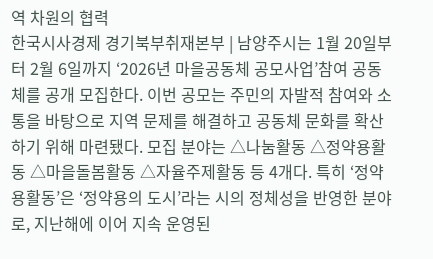역 차원의 협력
한국시사경제 경기북부취재본부 | 남양주시는 1월 20일부터 2월 6일까지 ‘2026년 마을공동체 공모사업’참여 공동체를 공개 모집한다. 이번 공모는 주민의 자발적 참여와 소통을 바탕으로 지역 문제를 해결하고 공동체 문화를 확산하기 위해 마련됐다. 모집 분야는 △나눔활동 △정약용활동 △마을돌봄활동 △자율주제활동 등 4개다. 특히 ‘정약용활동’은 ‘정약용의 도시’라는 시의 정체성을 반영한 분야로, 지난해에 이어 지속 운영된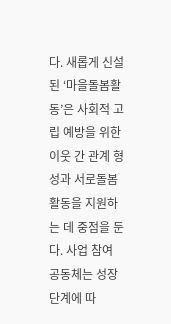다. 새롭게 신설된 ‘마을돌봄활동’은 사회적 고립 예방을 위한 이웃 간 관계 형성과 서로돌봄 활동을 지원하는 데 중점을 둔다. 사업 참여 공동체는 성장 단계에 따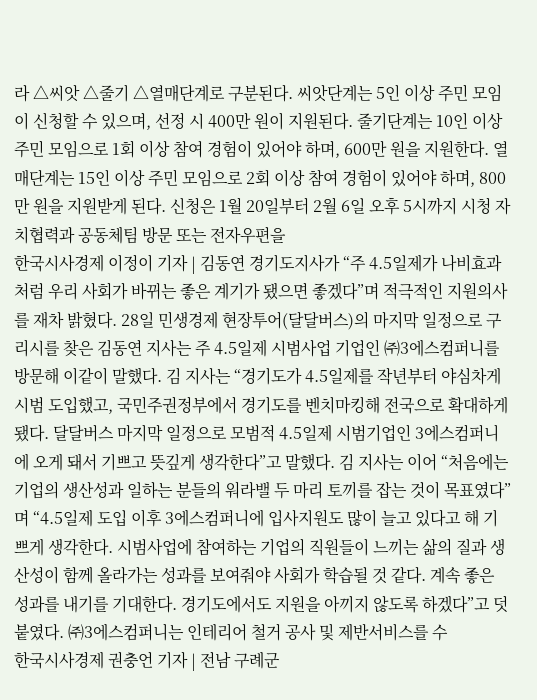라 △씨앗 △줄기 △열매단계로 구분된다. 씨앗단계는 5인 이상 주민 모임이 신청할 수 있으며, 선정 시 400만 원이 지원된다. 줄기단계는 10인 이상 주민 모임으로 1회 이상 참여 경험이 있어야 하며, 600만 원을 지원한다. 열매단계는 15인 이상 주민 모임으로 2회 이상 참여 경험이 있어야 하며, 800만 원을 지원받게 된다. 신청은 1월 20일부터 2월 6일 오후 5시까지 시청 자치협력과 공동체팀 방문 또는 전자우편을
한국시사경제 이정이 기자 | 김동연 경기도지사가 “주 4.5일제가 나비효과처럼 우리 사회가 바뀌는 좋은 계기가 됐으면 좋겠다”며 적극적인 지원의사를 재차 밝혔다. 28일 민생경제 현장투어(달달버스)의 마지막 일정으로 구리시를 찾은 김동연 지사는 주 4.5일제 시범사업 기업인 ㈜3에스컴퍼니를 방문해 이같이 말했다. 김 지사는 “경기도가 4.5일제를 작년부터 야심차게 시범 도입했고, 국민주권정부에서 경기도를 벤치마킹해 전국으로 확대하게 됐다. 달달버스 마지막 일정으로 모범적 4.5일제 시범기업인 3에스컴퍼니에 오게 돼서 기쁘고 뜻깊게 생각한다”고 말했다. 김 지사는 이어 “처음에는 기업의 생산성과 일하는 분들의 워라밸 두 마리 토끼를 잡는 것이 목표였다”며 “4.5일제 도입 이후 3에스컴퍼니에 입사지원도 많이 늘고 있다고 해 기쁘게 생각한다. 시범사업에 참여하는 기업의 직원들이 느끼는 삶의 질과 생산성이 함께 올라가는 성과를 보여줘야 사회가 학습될 것 같다. 계속 좋은 성과를 내기를 기대한다. 경기도에서도 지원을 아끼지 않도록 하겠다”고 덧붙였다. ㈜3에스컴퍼니는 인테리어 철거 공사 및 제반서비스를 수
한국시사경제 권충언 기자 | 전남 구례군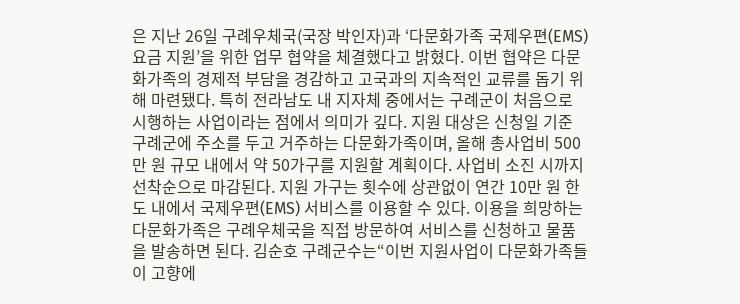은 지난 26일 구례우체국(국장 박인자)과 ‘다문화가족 국제우편(EMS) 요금 지원’을 위한 업무 협약을 체결했다고 밝혔다. 이번 협약은 다문화가족의 경제적 부담을 경감하고 고국과의 지속적인 교류를 돕기 위해 마련됐다. 특히 전라남도 내 지자체 중에서는 구례군이 처음으로 시행하는 사업이라는 점에서 의미가 깊다. 지원 대상은 신청일 기준 구례군에 주소를 두고 거주하는 다문화가족이며, 올해 총사업비 500만 원 규모 내에서 약 50가구를 지원할 계획이다. 사업비 소진 시까지 선착순으로 마감된다. 지원 가구는 횟수에 상관없이 연간 10만 원 한도 내에서 국제우편(EMS) 서비스를 이용할 수 있다. 이용을 희망하는 다문화가족은 구례우체국을 직접 방문하여 서비스를 신청하고 물품을 발송하면 된다. 김순호 구례군수는“이번 지원사업이 다문화가족들이 고향에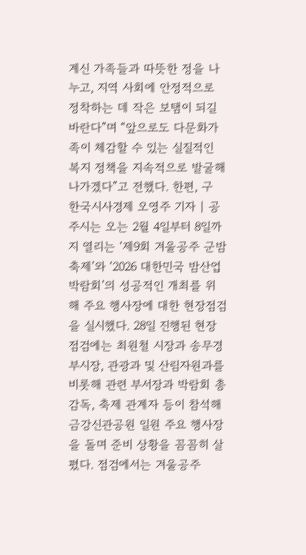계신 가족들과 따뜻한 정을 나누고, 지역 사회에 안정적으로 정착하는 데 작은 보탬이 되길 바란다”며 “앞으로도 다문화가족이 체감할 수 있는 실질적인 복지 정책을 지속적으로 발굴해 나가겠다”고 전했다. 한편, 구
한국시사경제 오영주 기자 | 공주시는 오는 2월 4일부터 8일까지 열리는 ‘제9회 겨울공주 군밤축제’와 ‘2026 대한민국 밤산업 박람회’의 성공적인 개최를 위해 주요 행사장에 대한 현장점검을 실시했다. 28일 진행된 현장점검에는 최원철 시장과 송무경 부시장, 관광과 및 산림자원과를 비롯해 관련 부서장과 박람회 총감독, 축제 관계자 등이 참석해 금강신관공원 일원 주요 행사장을 돌며 준비 상황을 꼼꼼히 살폈다. 점검에서는 겨울공주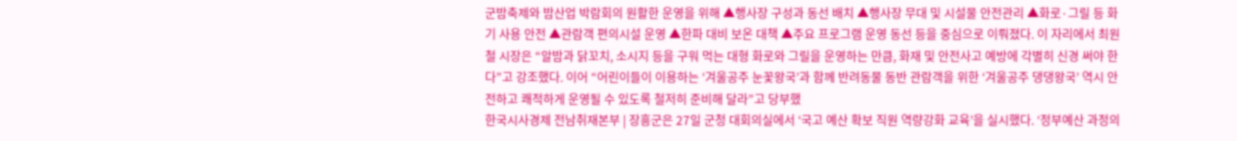군밤축제와 밤산업 박람회의 원활한 운영을 위해 ▲행사장 구성과 동선 배치 ▲행사장 무대 및 시설물 안전관리 ▲화로·그릴 등 화기 사용 안전 ▲관람객 편의시설 운영 ▲한파 대비 보온 대책 ▲주요 프로그램 운영 동선 등을 중심으로 이뤄졌다. 이 자리에서 최원철 시장은 “알밤과 닭꼬치, 소시지 등을 구워 먹는 대형 화로와 그릴을 운영하는 만큼, 화재 및 안전사고 예방에 각별히 신경 써야 한다”고 강조했다. 이어 “어린이들이 이용하는 ‘겨울공주 눈꽃왕국’과 함께 반려동물 동반 관람객을 위한 ‘겨울공주 댕댕왕국’ 역시 안전하고 쾌적하게 운영될 수 있도록 철저히 준비해 달라”고 당부했
한국시사경제 전남취재본부 | 장흥군은 27일 군청 대회의실에서 ‘국고 예산 확보 직원 역량강화 교육’을 실시했다. ‘정부예산 과정의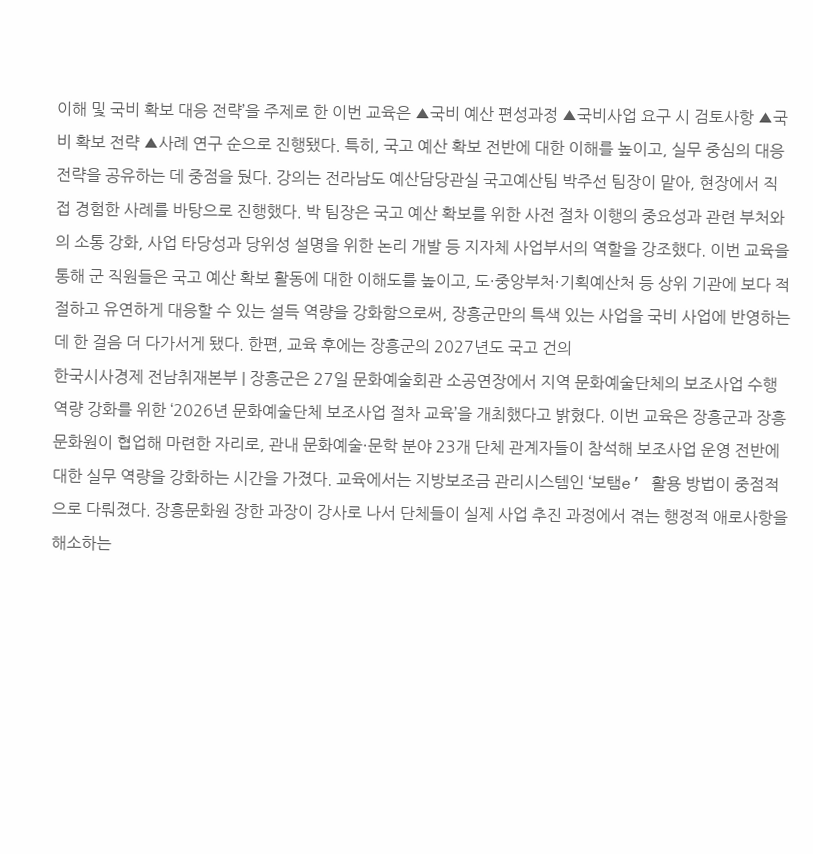이해 및 국비 확보 대응 전략’을 주제로 한 이번 교육은 ▲국비 예산 편성과정 ▲국비사업 요구 시 검토사항 ▲국비 확보 전략 ▲사례 연구 순으로 진행됐다. 특히, 국고 예산 확보 전반에 대한 이해를 높이고, 실무 중심의 대응 전략을 공유하는 데 중점을 뒀다. 강의는 전라남도 예산담당관실 국고예산팀 박주선 팀장이 맡아, 현장에서 직접 경험한 사례를 바탕으로 진행했다. 박 팀장은 국고 예산 확보를 위한 사전 절차 이행의 중요성과 관련 부처와의 소통 강화, 사업 타당성과 당위성 설명을 위한 논리 개발 등 지자체 사업부서의 역할을 강조했다. 이번 교육을 통해 군 직원들은 국고 예산 확보 활동에 대한 이해도를 높이고, 도·중앙부처·기획예산처 등 상위 기관에 보다 적절하고 유연하게 대응할 수 있는 설득 역량을 강화함으로써, 장흥군만의 특색 있는 사업을 국비 사업에 반영하는 데 한 걸음 더 다가서게 됐다. 한편, 교육 후에는 장흥군의 2027년도 국고 건의
한국시사경제 전남취재본부 | 장흥군은 27일 문화예술회관 소공연장에서 지역 문화예술단체의 보조사업 수행 역량 강화를 위한 ‘2026년 문화예술단체 보조사업 절차 교육’을 개최했다고 밝혔다. 이번 교육은 장흥군과 장흥문화원이 협업해 마련한 자리로, 관내 문화예술·문학 분야 23개 단체 관계자들이 참석해 보조사업 운영 전반에 대한 실무 역량을 강화하는 시간을 가졌다. 교육에서는 지방보조금 관리시스템인 ‘보탬e’ 활용 방법이 중점적으로 다뤄졌다. 장흥문화원 장한 과장이 강사로 나서 단체들이 실제 사업 추진 과정에서 겪는 행정적 애로사항을 해소하는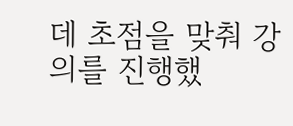데 초점을 맞춰 강의를 진행했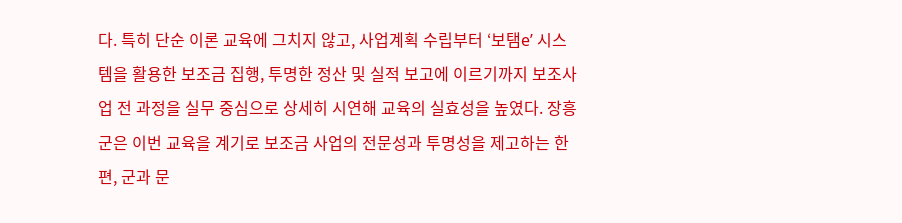다. 특히 단순 이론 교육에 그치지 않고, 사업계획 수립부터 ‘보탬e’ 시스템을 활용한 보조금 집행, 투명한 정산 및 실적 보고에 이르기까지 보조사업 전 과정을 실무 중심으로 상세히 시연해 교육의 실효성을 높였다. 장흥군은 이번 교육을 계기로 보조금 사업의 전문성과 투명성을 제고하는 한편, 군과 문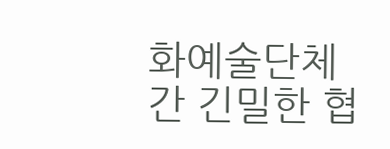화예술단체 간 긴밀한 협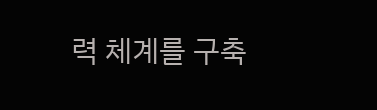력 체계를 구축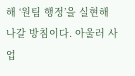해 ‘원팀 행정’을 실현해 나갈 방침이다. 아울러 사업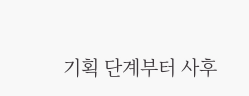기획 단계부터 사후